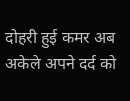दोहरी हुई कमर अब अकेले अपने दर्द को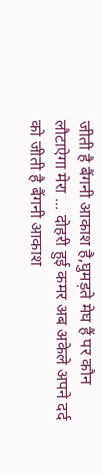जीती है बैंगनी आकाश है,घुमड़ते मेघ हैं पर कौन लौटाऐगा मेरा ... दोहरी हुई कमर अब अकेले अपने दर्द को जीती है बैंगनी आकाश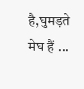है,घुमड़ते मेघ हैं ...